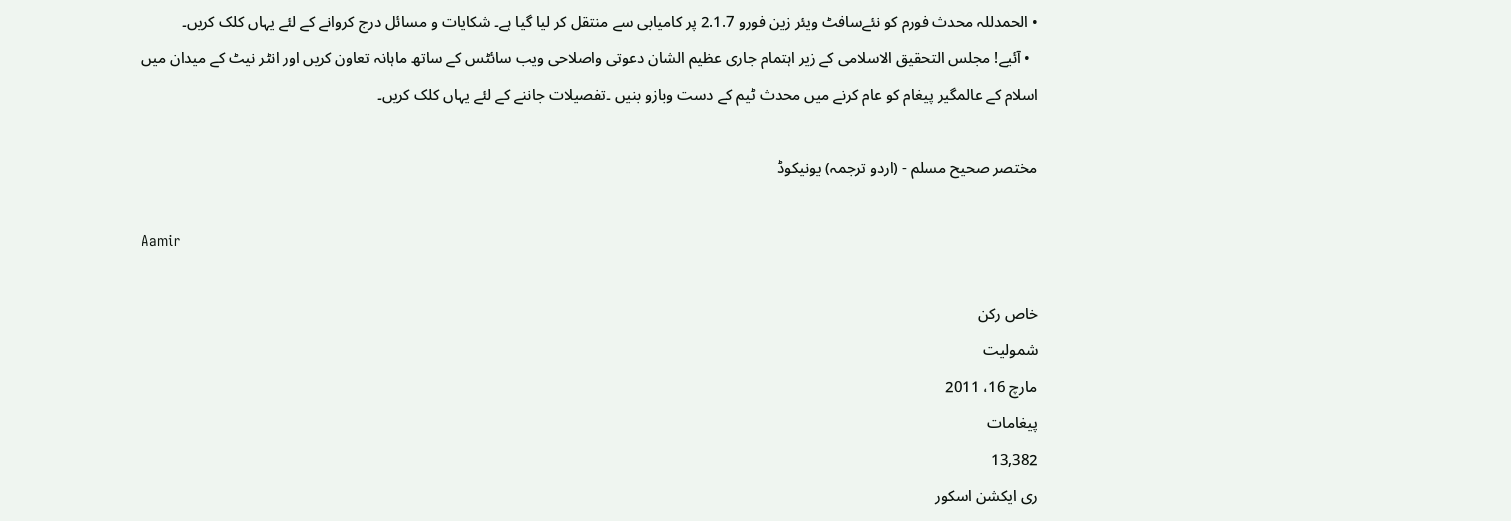• الحمدللہ محدث فورم کو نئےسافٹ ویئر زین فورو 2.1.7 پر کامیابی سے منتقل کر لیا گیا ہے۔ شکایات و مسائل درج کروانے کے لئے یہاں کلک کریں۔
  • آئیے! مجلس التحقیق الاسلامی کے زیر اہتمام جاری عظیم الشان دعوتی واصلاحی ویب سائٹس کے ساتھ ماہانہ تعاون کریں اور انٹر نیٹ کے میدان میں اسلام کے عالمگیر پیغام کو عام کرنے میں محدث ٹیم کے دست وبازو بنیں ۔تفصیلات جاننے کے لئے یہاں کلک کریں۔

مختصر صحیح مسلم - (اردو ترجمہ) یونیکوڈ

Aamir

خاص رکن
شمولیت
مارچ 16، 2011
پیغامات
13,382
ری ایکشن اسکور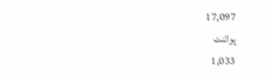17,097
پوائنٹ
1,033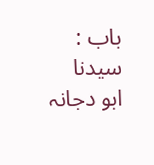باب : سیدنا ابو دجانہ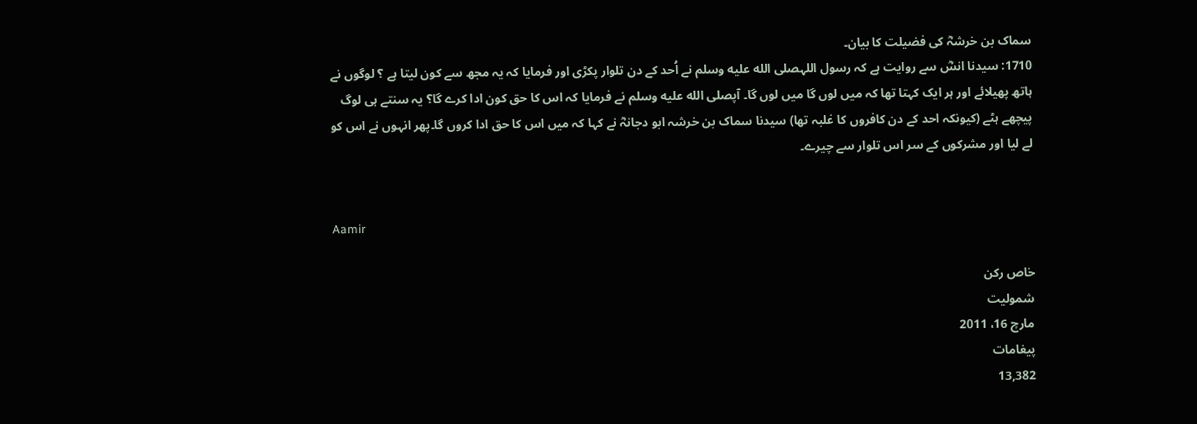سماک بن خرشہؓ کی فضیلت کا بیان۔
1710: سیدنا انسؓ سے روایت ہے کہ رسول اللہصلى الله عليه وسلم نے اُحد کے دن تلوار پکڑی اور فرمایا کہ یہ مجھ سے کون لیتا ہے ؟ لوگوں نے ہاتھ پھیلائے اور ہر ایک کہتا تھا کہ میں لوں گا میں لوں گا۔ آپصلى الله عليه وسلم نے فرمایا کہ اس کا حق کون ادا کرے گا؟ یہ سنتے ہی لوگ پیچھے ہٹے (کیونکہ احد کے دن کافروں کا غلبہ تھا) سیدنا سماک بن خرشہ ابو دجانہؓ نے کہا کہ میں اس کا حق ادا کروں گا۔پھر انہوں نے اس کو لے لیا اور مشرکوں کے سر اس تلوار سے چیرے۔


Aamir

خاص رکن
شمولیت
مارچ 16، 2011
پیغامات
13,382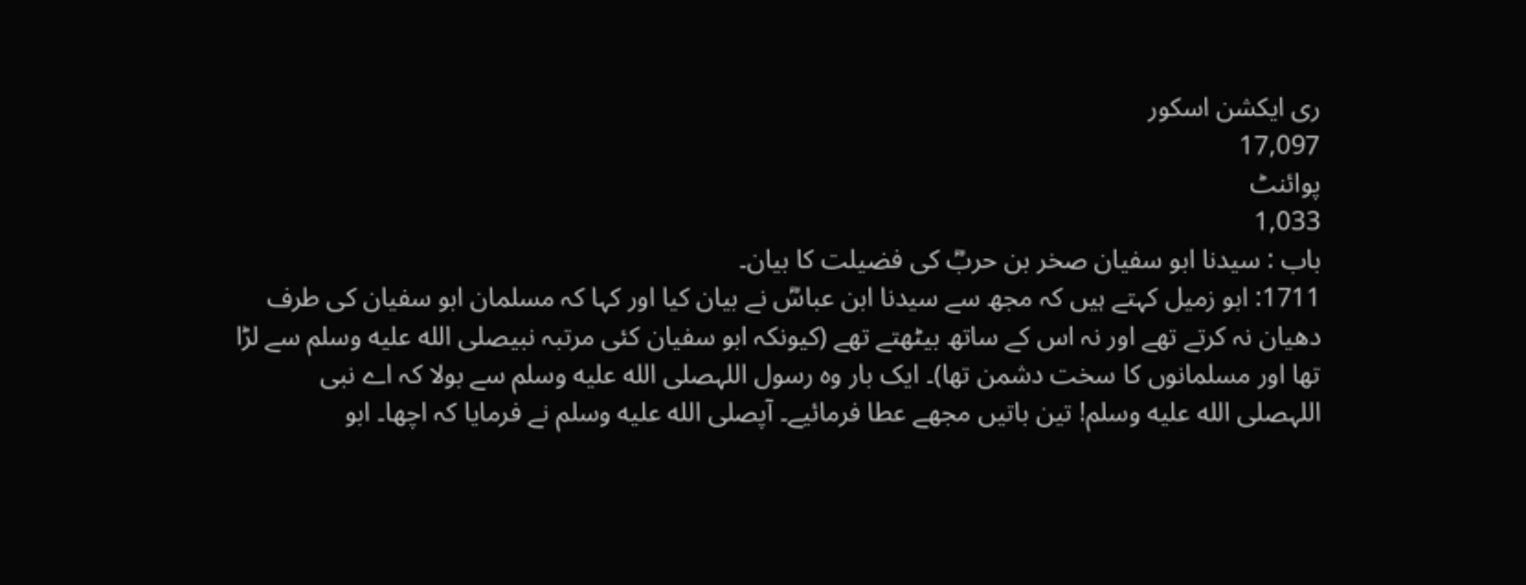ری ایکشن اسکور
17,097
پوائنٹ
1,033
باب : سیدنا ابو سفیان صخر بن حربؓ کی فضیلت کا بیان۔
1711: ابو زمیل کہتے ہیں کہ مجھ سے سیدنا ابن عباسؓ نے بیان کیا اور کہا کہ مسلمان ابو سفیان کی طرف دھیان نہ کرتے تھے اور نہ اس کے ساتھ بیٹھتے تھے (کیونکہ ابو سفیان کئی مرتبہ نبیصلى الله عليه وسلم سے لڑا تھا اور مسلمانوں کا سخت دشمن تھا)۔ ایک بار وہ رسول اللہصلى الله عليه وسلم سے بولا کہ اے نبی اللہصلى الله عليه وسلم! تین باتیں مجھے عطا فرمائیے۔ آپصلى الله عليه وسلم نے فرمایا کہ اچھا۔ ابو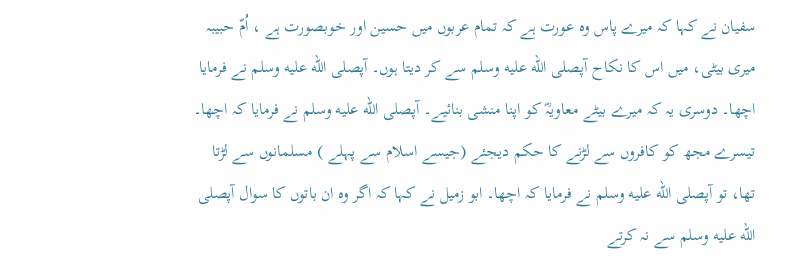سفیان نے کہا کہ میرے پاس وہ عورت ہے کہ تمام عربوں میں حسین اور خوبصورت ہے ، اُمّ حبیبہ میری بیٹی، میں اس کا نکاح آپصلى الله عليه وسلم سے کر دیتا ہوں۔ آپصلى الله عليه وسلم نے فرمایا اچھا۔ دوسری یہ کہ میرے بیٹے معاویہؓ کو اپنا منشی بنائیے۔ آپصلى الله عليه وسلم نے فرمایا کہ اچھا۔ تیسرے مجھ کو کافروں سے لڑنے کا حکم دیجئے (جیسے اسلام سے پہلے ) مسلمانوں سے لڑتا تھا، تو آپصلى الله عليه وسلم نے فرمایا کہ اچھا۔ ابو زمیل نے کہا کہ اگر وہ ان باتوں کا سوال آپصلى الله عليه وسلم سے نہ کرتے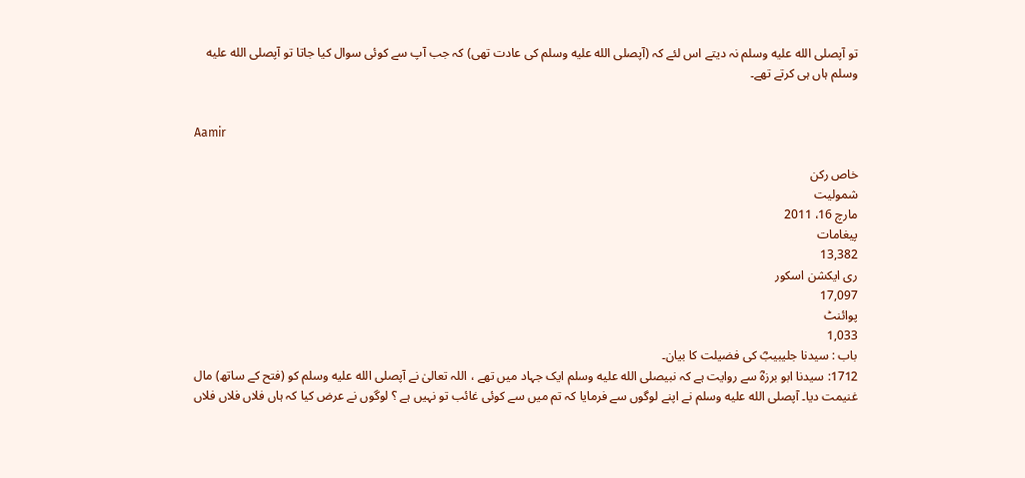تو آپصلى الله عليه وسلم نہ دیتے اس لئے کہ (آپصلى الله عليه وسلم کی عادت تھی) کہ جب آپ سے کوئی سوال کیا جاتا تو آپصلى الله عليه وسلم ہاں ہی کرتے تھے۔


Aamir

خاص رکن
شمولیت
مارچ 16، 2011
پیغامات
13,382
ری ایکشن اسکور
17,097
پوائنٹ
1,033
باب : سیدنا جلیبیبؓ کی فضیلت کا بیان۔
1712: سیدنا ابو برزہؓ سے روایت ہے کہ نبیصلى الله عليه وسلم ایک جہاد میں تھے ، اللہ تعالیٰ نے آپصلى الله عليه وسلم کو (فتح کے ساتھ) مال غنیمت دیا۔ آپصلى الله عليه وسلم نے اپنے لوگوں سے فرمایا کہ تم میں سے کوئی غائب تو نہیں ہے ؟ لوگوں نے عرض کیا کہ ہاں فلاں فلاں فلاں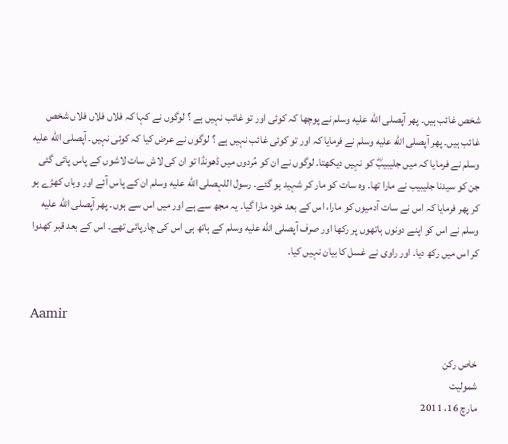شخص غائب ہیں۔ پھر آپصلى الله عليه وسلم نے پوچھا کہ کوئی اور تو غائب نہیں ہے ؟ لوگوں نے کہا کہ فلاں فلاں فلاں شخص غائب ہیں۔ پھر آپصلى الله عليه وسلم نے فرمایا کہ اور تو کوئی غائب نہیں ہے ؟ لوگوں نے عرض کیا کہ کوئی نہیں۔ آپصلى الله عليه وسلم نے فرمایا کہ میں جلیبیبؓ کو نہیں دیکھتا۔ لوگوں نے ان کو مُردوں میں ڈھونڈا تو ان کی لاش سات لاشوں کے پاس پائی گئی جن کو سیدنا جلیبیب نے مارا تھا۔ وہ سات کو مار کر شہید ہو گئے۔ رسول اللہصلى الله عليه وسلم ان کے پاس آئے اور وہاں کھڑے ہو کر پھر فرمایا کہ اس نے سات آدمیوں کو مارا، اس کے بعد خود مارا گیا۔ یہ مجھ سے ہے اور میں اس سے ہوں۔ پھر آپصلى الله عليه وسلم نے اس کو اپنے دونوں ہاتھوں پر رکھا اور صرف آپصلى الله عليه وسلم کے ہاتھ ہی اس کی چارپائی تھے۔ اس کے بعد قبر کھدوا کر اس میں رکھ دیا۔ اور راوی نے غسل کا بیان نہیں کیا۔


Aamir

خاص رکن
شمولیت
مارچ 16، 2011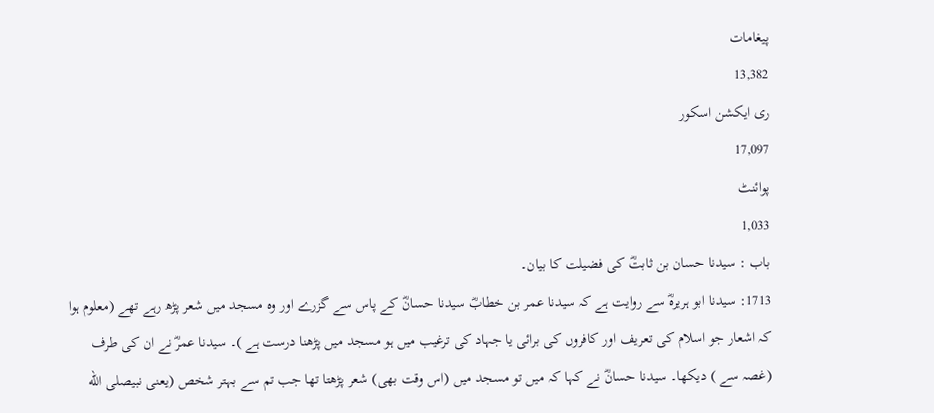پیغامات
13,382
ری ایکشن اسکور
17,097
پوائنٹ
1,033
باب : سیدنا حسان بن ثابتؓ کی فضیلت کا بیان۔
1713: سیدنا ابو ہریرہؓ سے روایت ہے کہ سیدنا عمر بن خطابؓ سیدنا حسانؓ کے پاس سے گزرے اور وہ مسجد میں شعر پڑھ رہے تھے (معلوم ہوا کہ اشعار جو اسلام کی تعریف اور کافروں کی برائی یا جہاد کی ترغیب میں ہو مسجد میں پڑھنا درست ہے )۔ سیدنا عمرؓ نے ان کی طرف (غصہ سے ) دیکھا۔ سیدنا حسانؓ نے کہا کہ میں تو مسجد میں (اس وقت بھی) شعر پڑھتا تھا جب تم سے بہتر شخص (یعنی نبیصلى الله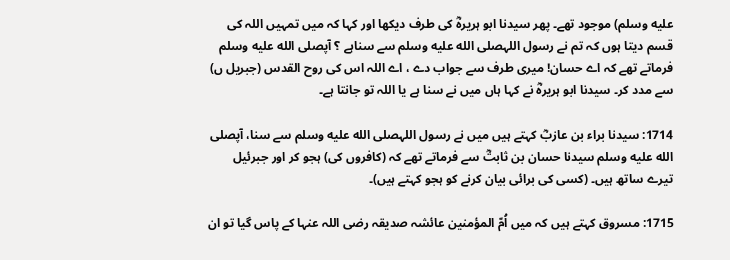عليه وسلم) موجود تھے۔ پھر سیدنا ابو ہریرہؓ کی طرف دیکھا اور کہا کہ میں تمہیں اللہ کی قسم دیتا ہوں کہ تم نے رسول اللہصلى الله عليه وسلم سے سناہے ؟ آپصلى الله عليه وسلم فرماتے تھے کہ اے حسان! میری طرف سے جواب دے ، اے اللہ اس کی روح القدس (جبریل ں) سے مدد کر۔ سیدنا ابو ہریرہؓ نے کہا ہاں میں نے سنا ہے یا اللہ تو جانتا ہے۔

1714: سیدنا براء بن عازبؓ کہتے ہیں میں نے رسول اللہصلى الله عليه وسلم سے سنا، آپصلى الله عليه وسلم سیدنا حسان بن ثابتؓ سے فرماتے تھے کہ (کافروں کی) ہجو کر اور جبرئیل تیرے ساتھ ہیں۔ (کسی کی برائی بیان کرنے کو ہجو کہتے ہیں)۔

1715: مسروق کہتے ہیں کہ میں اُمّ المؤمنین عائشہ صدیقہ رضی اللہ عنہا کے پاس گیا تو ان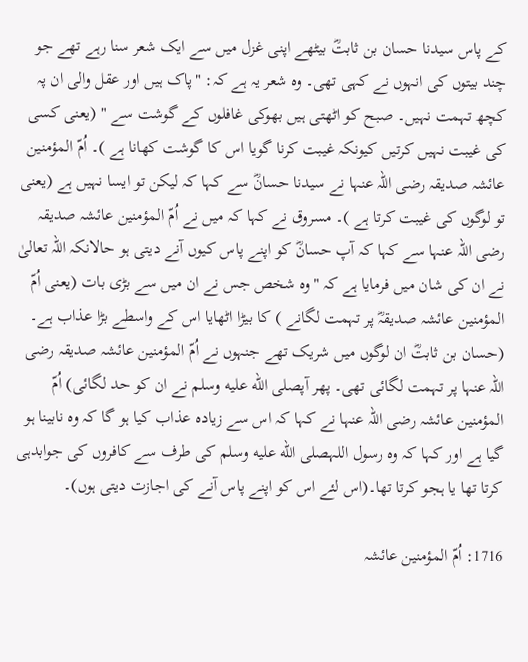کے پاس سیدنا حسان بن ثابتؓ بیٹھے اپنی غزل میں سے ایک شعر سنا رہے تھے جو چند بیتوں کی انہوں نے کہی تھی۔ وہ شعر یہ ہے کہ: "پاک ہیں اور عقل والی ان پہ کچھ تہمت نہیں۔ صبح کو اٹھتی ہیں بھوکی غافلوں کے گوشت سے " (یعنی کسی کی غیبت نہیں کرتیں کیونکہ غیبت کرنا گویا اس کا گوشت کھانا ہے )۔ اُمّ المؤمنین عائشہ صدیقہ رضی اللہ عنہا نے سیدنا حسانؓ سے کہا کہ لیکن تو ایسا نہیں ہے (یعنی تو لوگوں کی غیبت کرتا ہے )۔ مسروق نے کہا کہ میں نے اُمّ المؤمنین عائشہ صدیقہ رضی اللہ عنہا سے کہا کہ آپ حسانؓ کو اپنے پاس کیوں آنے دیتی ہو حالانکہ اللہ تعالیٰ نے ان کی شان میں فرمایا ہے کہ "وہ شخص جس نے ان میں سے بڑی بات (یعنی اُمّ المؤمنین عائشہ صدیقہؓ پر تہمت لگانے ) کا بیڑا اٹھایا اس کے واسطے بڑا عذاب ہے۔ (حسان بن ثابتؓ ان لوگوں میں شریک تھے جنہوں نے اُمّ المؤمنین عائشہ صدیقہ رضی اللہ عنہا پر تہمت لگائی تھی۔ پھر آپصلى الله عليه وسلم نے ان کو حد لگائی) اُمّ المؤمنین عائشہ رضی اللہ عنہا نے کہا کہ اس سے زیادہ عذاب کیا ہو گا کہ وہ نابینا ہو گیا ہے اور کہا کہ وہ رسول اللہصلى الله عليه وسلم کی طرف سے کافروں کی جوابدہی کرتا تھا یا ہجو کرتا تھا۔(اس لئے اس کو اپنے پاس آنے کی اجازت دیتی ہوں)۔

1716: اُمّ المؤمنین عائشہ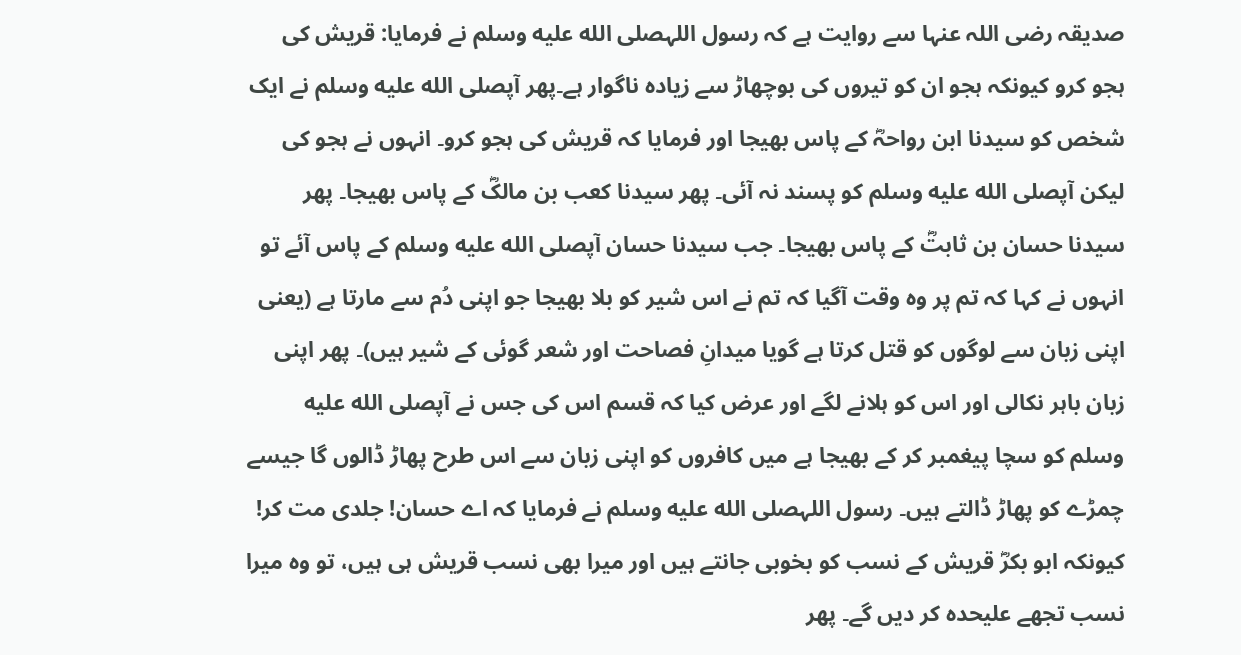صدیقہ رضی اللہ عنہا سے روایت ہے کہ رسول اللہصلى الله عليه وسلم نے فرمایا: قریش کی ہجو کرو کیونکہ ہجو ان کو تیروں کی بوچھاڑ سے زیادہ ناگوار ہے۔پھر آپصلى الله عليه وسلم نے ایک شخص کو سیدنا ابن رواحہؓ کے پاس بھیجا اور فرمایا کہ قریش کی ہجو کرو۔ انہوں نے ہجو کی لیکن آپصلى الله عليه وسلم کو پسند نہ آئی۔ پھر سیدنا کعب بن مالکؓ کے پاس بھیجا۔ پھر سیدنا حسان بن ثابتؓ کے پاس بھیجا۔ جب سیدنا حسان آپصلى الله عليه وسلم کے پاس آئے تو انہوں نے کہا کہ تم پر وہ وقت آگیا کہ تم نے اس شیر کو بلا بھیجا جو اپنی دُم سے مارتا ہے (یعنی اپنی زبان سے لوگوں کو قتل کرتا ہے گویا میدانِ فصاحت اور شعر گوئی کے شیر ہیں)۔ پھر اپنی زبان باہر نکالی اور اس کو ہلانے لگے اور عرض کیا کہ قسم اس کی جس نے آپصلى الله عليه وسلم کو سچا پیغمبر کر کے بھیجا ہے میں کافروں کو اپنی زبان سے اس طرح پھاڑ ڈالوں گا جیسے چمڑے کو پھاڑ ڈالتے ہیں۔ رسول اللہصلى الله عليه وسلم نے فرمایا کہ اے حسان! جلدی مت کر! کیونکہ ابو بکرؓ قریش کے نسب کو بخوبی جانتے ہیں اور میرا بھی نسب قریش ہی ہیں، تو وہ میرا نسب تجھے علیحدہ کر دیں گے۔ پھر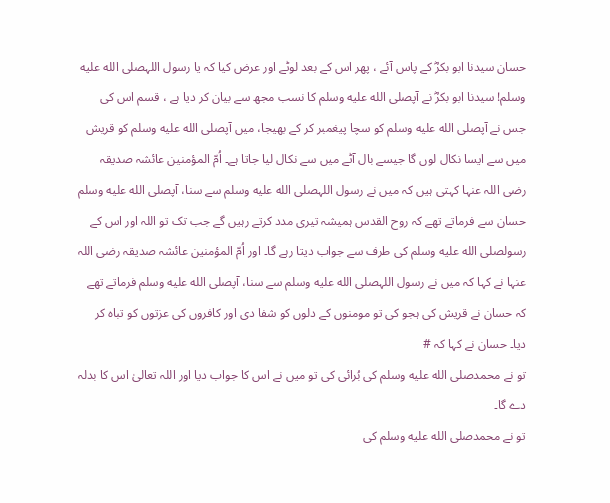حسان سیدنا ابو بکرؓ کے پاس آئے ، پھر اس کے بعد لوٹے اور عرض کیا کہ یا رسول اللہصلى الله عليه وسلم! سیدنا ابو بکرؓ نے آپصلى الله عليه وسلم کا نسب مجھ سے بیان کر دیا ہے ، قسم اس کی جس نے آپصلى الله عليه وسلم کو سچا پیغمبر کر کے بھیجا، میں آپصلى الله عليه وسلم کو قریش میں سے ایسا نکال لوں گا جیسے بال آٹے میں سے نکال لیا جاتا ہے۔ اُمّ المؤمنین عائشہ صدیقہ رضی اللہ عنہا کہتی ہیں کہ میں نے رسول اللہصلى الله عليه وسلم سے سنا، آپصلى الله عليه وسلم حسان سے فرماتے تھے کہ روح القدس ہمیشہ تیری مدد کرتے رہیں گے جب تک تو اللہ اور اس کے رسولصلى الله عليه وسلم کی طرف سے جواب دیتا رہے گا۔ اور اُمّ المؤمنین عائشہ صدیقہ رضی اللہ عنہا نے کہا کہ میں نے رسول اللہصلى الله عليه وسلم سے سنا، آپصلى الله عليه وسلم فرماتے تھے کہ حسان نے قریش کی ہجو کی تو مومنوں کے دلوں کو شفا دی اور کافروں کی عزتوں کو تباہ کر دیا۔ حسان نے کہا کہ #
تو نے محمدصلى الله عليه وسلم کی بُرائی کی تو میں نے اس کا جواب دیا اور اللہ تعالیٰ اس کا بدلہ دے گا۔
تو نے محمدصلى الله عليه وسلم کی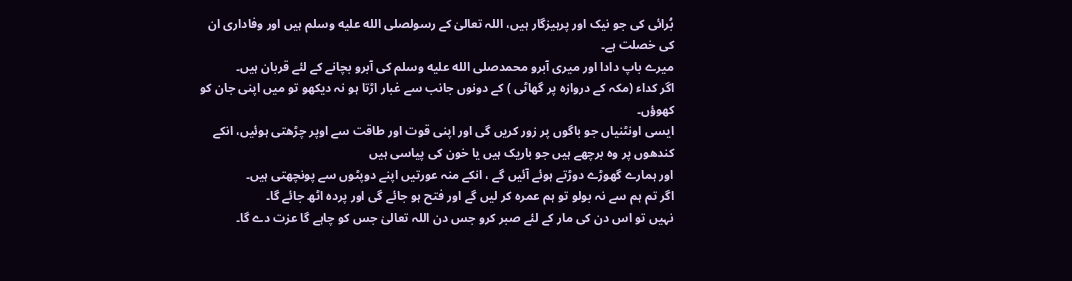بُرائی کی جو نیک اور پرہیزگار ہیں، اللہ تعالیٰ کے رسولصلى الله عليه وسلم ہیں اور وفاداری ان کی خصلت ہے۔
میرے باپ دادا اور میری آبرو محمدصلى الله عليه وسلم کی آبرو بچانے کے لئے قربان ہیں۔
اگر کداء (مکہ کے دروازہ پر گھاٹی ) کے دونوں جانب سے غبار اڑتا ہو نہ دیکھو تو میں اپنی جان کو کھوؤں۔
ایسی اونٹنیاں جو باگوں پر زور کریں گی اور اپنی قوت اور طاقت سے اوپر چڑھتی ہوئیں، انکے کندھوں پر وہ برچھے ہیں جو باریک ہیں یا خون کی پیاسی ہیں
اور ہمارے گھوڑے دوڑتے ہوئے آئیں گے ، انکے منہ عورتیں اپنے دوپٹوں سے پونچھتی ہیں۔
اگر تم ہم سے نہ بولو تو ہم عمرہ کر لیں گے اور فتح ہو جائے گی اور پردہ اٹھ جائے گا۔
نہیں تو اس دن کی مار کے لئے صبر کرو جس دن اللہ تعالیٰ جس کو چاہے گا عزت دے گا۔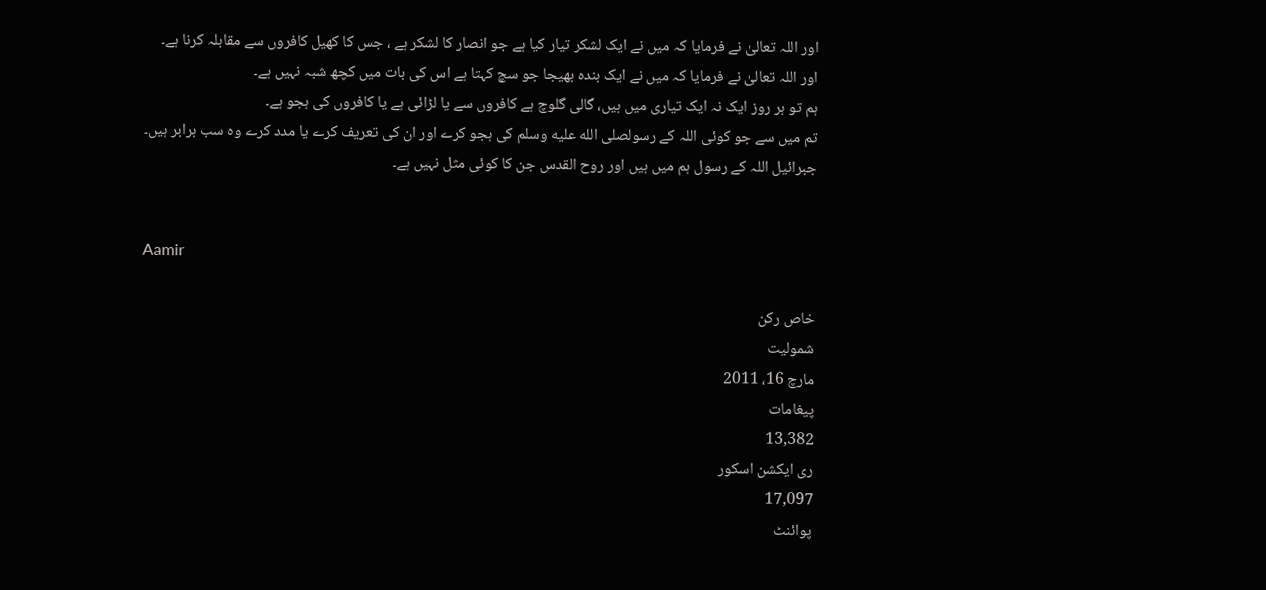اور اللہ تعالیٰ نے فرمایا کہ میں نے ایک لشکر تیار کیا ہے جو انصار کا لشکر ہے ، جس کا کھیل کافروں سے مقابلہ کرنا ہے۔
اور اللہ تعالیٰ نے فرمایا کہ میں نے ایک بندہ بھیجا جو سچ کہتا ہے اس کی بات میں کچھ شبہ نہیں ہے۔
ہم تو ہر روز ایک نہ ایک تیاری میں ہیں، گالی گلوچ ہے کافروں سے یا لڑائی ہے یا کافروں کی ہجو ہے۔
تم میں سے جو کوئی اللہ کے رسولصلى الله عليه وسلم کی ہجو کرے اور ان کی تعریف کرے یا مدد کرے وہ سب برابر ہیں۔
جبرائیل اللہ کے رسول ہم میں ہیں اور روح القدس جن کا کوئی مثل نہیں ہے۔


Aamir

خاص رکن
شمولیت
مارچ 16، 2011
پیغامات
13,382
ری ایکشن اسکور
17,097
پوائنٹ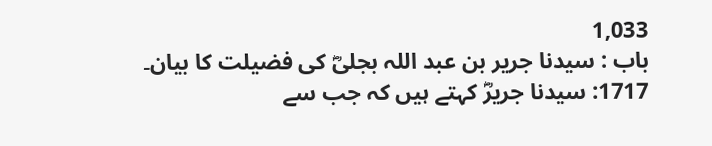1,033
باب : سیدنا جریر بن عبد اللہ بجلیؓ کی فضیلت کا بیان۔
1717: سیدنا جریرؓ کہتے ہیں کہ جب سے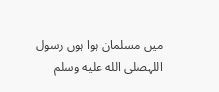میں مسلمان ہوا ہوں رسول اللہصلى الله عليه وسلم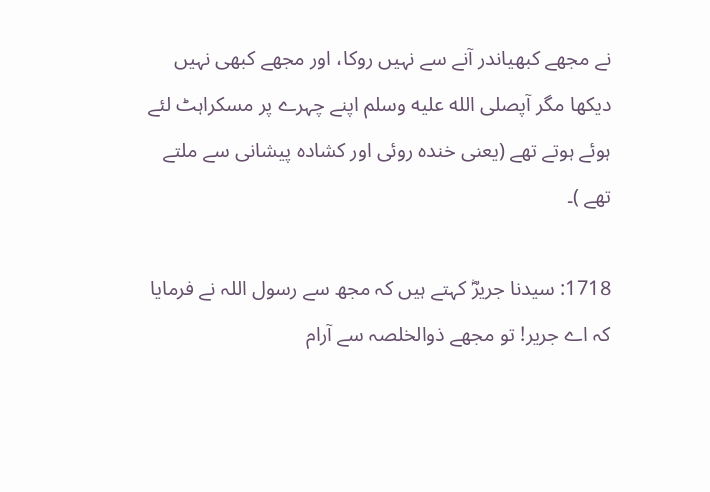نے مجھے کبھیاندر آنے سے نہیں روکا، اور مجھے کبھی نہیں دیکھا مگر آپصلى الله عليه وسلم اپنے چہرے پر مسکراہٹ لئے ہوئے ہوتے تھے (یعنی خندہ روئی اور کشادہ پیشانی سے ملتے تھے )۔

1718: سیدنا جریرؓ کہتے ہیں کہ مجھ سے رسول اللہ نے فرمایا کہ اے جریر! تو مجھے ذوالخلصہ سے آرام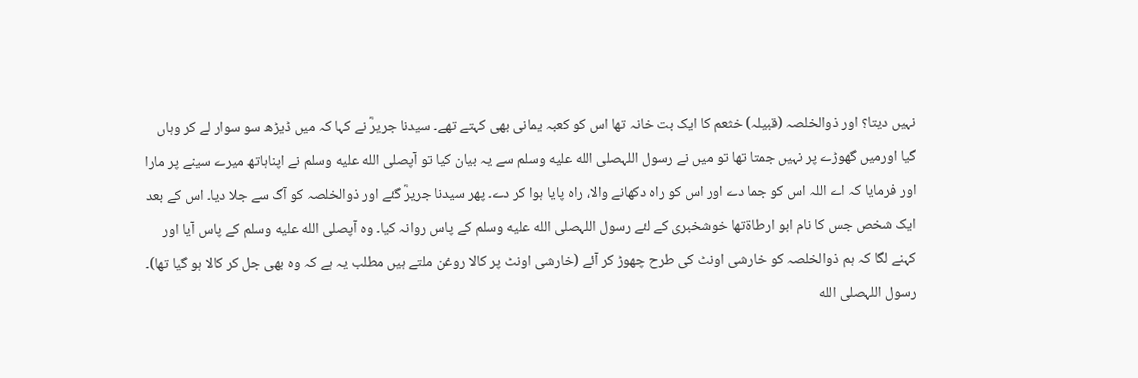نہیں دیتا؟ اور ذوالخلصہ (قبیلہ) خثعم کا ایک بت خانہ تھا اس کو کعبہ یمانی بھی کہتے تھے۔ سیدنا جریرؓ نے کہا کہ میں ڈیڑھ سو سوار لے کر وہاں گیا اورمیں گھوڑے پر نہیں جمتا تھا تو میں نے رسول اللہصلى الله عليه وسلم سے یہ بیان کیا تو آپصلى الله عليه وسلم نے اپناہاتھ میرے سینے پر مارا اور فرمایا کہ اے اللہ اس کو جما دے اور اس کو راہ دکھانے والا، راہ پایا ہوا کر دے۔ پھر سیدنا جریرؓ گئے اور ذوالخلصہ کو آگ سے جلا دیا۔ اس کے بعد ایک شخص جس کا نام ابو ارطاۃتھا خوشخبری کے لئے رسول اللہصلى الله عليه وسلم کے پاس روانہ کیا۔ وہ آپصلى الله عليه وسلم کے پاس آیا اور کہنے لگا کہ ہم ذوالخلصہ کو خارشی اونٹ کی طرح چھوڑ کر آئے (خارشی اونٹ پر کالا روغن ملتے ہیں مطلب یہ ہے کہ وہ بھی جل کر کالا ہو گیا تھا)۔ رسول اللہصلى الله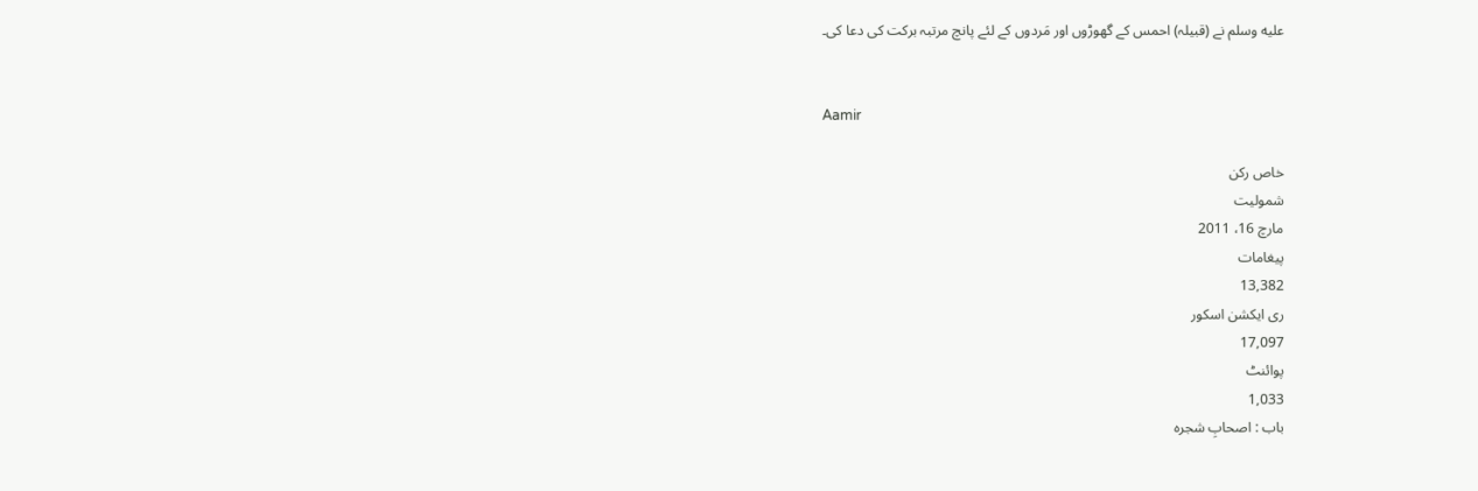عليه وسلم نے (قبیلہ) احمس کے گھوڑوں اور مَردوں کے لئے پانچ مرتبہ برکت کی دعا کی۔


Aamir

خاص رکن
شمولیت
مارچ 16، 2011
پیغامات
13,382
ری ایکشن اسکور
17,097
پوائنٹ
1,033
باب : اصحابِ شجرہ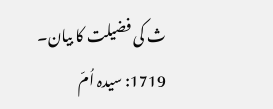ث کی فضیلت کا بیان۔
1719: سیدہ اُمّ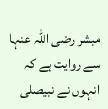مبشر رضی اللہ عنہا سے روایت ہے کہ انہوں نے نبیصلى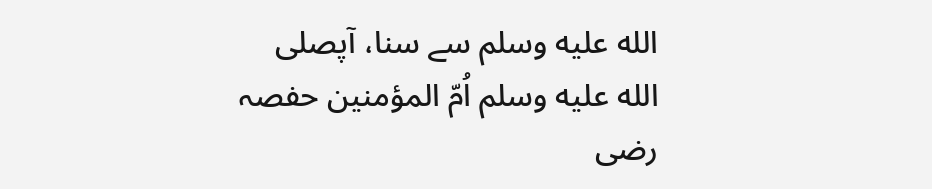الله عليه وسلم سے سنا، آپصلى الله عليه وسلم اُمّ المؤمنین حفصہ رضی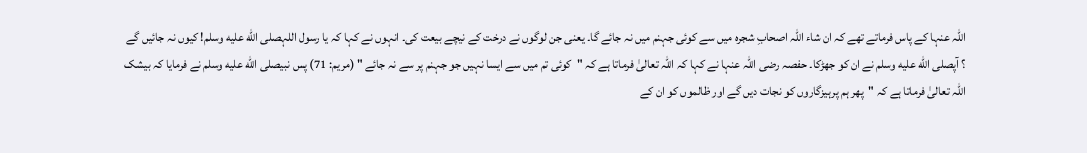اللہ عنہا کے پاس فرماتے تھے کہ ان شاء اللہ اصحابِ شجرہ میں سے کوئی جہنم میں نہ جائے گا۔ یعنی جن لوگوں نے درخت کے نیچے بیعت کی۔ انہوں نے کہا کہ یا رسول اللہصلى الله عليه وسلم! کیوں نہ جائیں گے ؟ آپصلى الله عليه وسلم نے ان کو جھڑکا۔ حفصہ رضی اللہ عنہا نے کہا کہ اللہ تعالیٰ فرماتا ہے کہ "کوئی تم میں سے ایسا نہیں جو جہنم پر سے نہ جائے " (مریم: 71) پس نبیصلى الله عليه وسلم نے فرمایا کہ بیشک اللہ تعالیٰ فرماتا ہے کہ "پھر ہم پرہیزگاروں کو نجات دیں گے اور ظالموں کو ان کے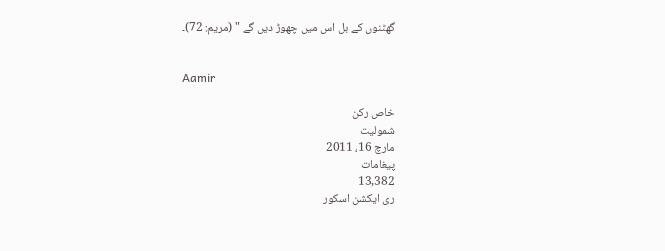گھٹنوں کے بل اس میں چھوڑ دیں گے " (مریم: 72)۔


Aamir

خاص رکن
شمولیت
مارچ 16، 2011
پیغامات
13,382
ری ایکشن اسکور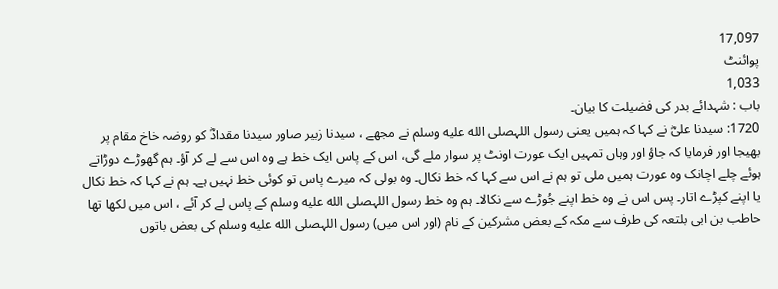17,097
پوائنٹ
1,033
باب : شہدائے بدر کی فضیلت کا بیان۔
1720: سیدنا علیؓ نے کہا کہ ہمیں یعنی رسول اللہصلى الله عليه وسلم نے مجھے ، سیدنا زبیر صاور سیدنا مقدادؓ کو روضہ خاخ مقام پر بھیجا اور فرمایا کہ جاؤ اور وہاں تمہیں ایک عورت اونٹ پر سوار ملے گی، اس کے پاس ایک خط ہے وہ اس سے لے کر آؤ۔ ہم گھوڑے دوڑاتے ہوئے چلے اچانک وہ عورت ہمیں ملی تو ہم نے اس سے کہا کہ خط نکال۔ وہ بولی کہ میرے پاس تو کوئی خط نہیں ہے۔ ہم نے کہا کہ خط نکال یا اپنے کپڑے اتار۔ پس اس نے وہ خط اپنے جُوڑے سے نکالا۔ ہم وہ خط رسول اللہصلى الله عليه وسلم کے پاس لے کر آئے ، اس میں لکھا تھا حاطب بن ابی بلتعہ کی طرف سے مکہ کے بعض مشرکین کے نام (اور اس میں) رسول اللہصلى الله عليه وسلم کی بعض باتوں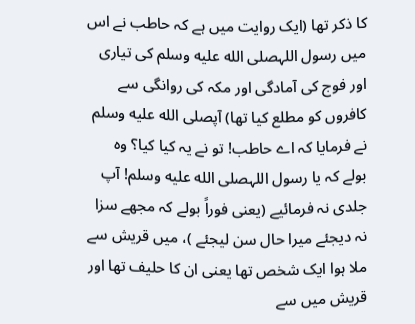کا ذکر تھا (ایک روایت میں ہے کہ حاطب نے اس میں رسول اللہصلى الله عليه وسلم کی تیاری اور فوج کی آمادگی اور مکہ کی روانگی سے کافروں کو مطلع کیا تھا) آپصلى الله عليه وسلم نے فرمایا کہ اے حاطب! تو نے یہ کیا کیا؟ وہ بولے کہ یا رسول اللہصلى الله عليه وسلم! آپ جلدی نہ فرمائیے (یعنی فوراً بولے کہ مجھے سزا نہ دیجئے میرا حال سن لیجئے )، میں قریش سے ملا ہوا ایک شخص تھا یعنی ان کا حلیف تھا اور قریش میں سے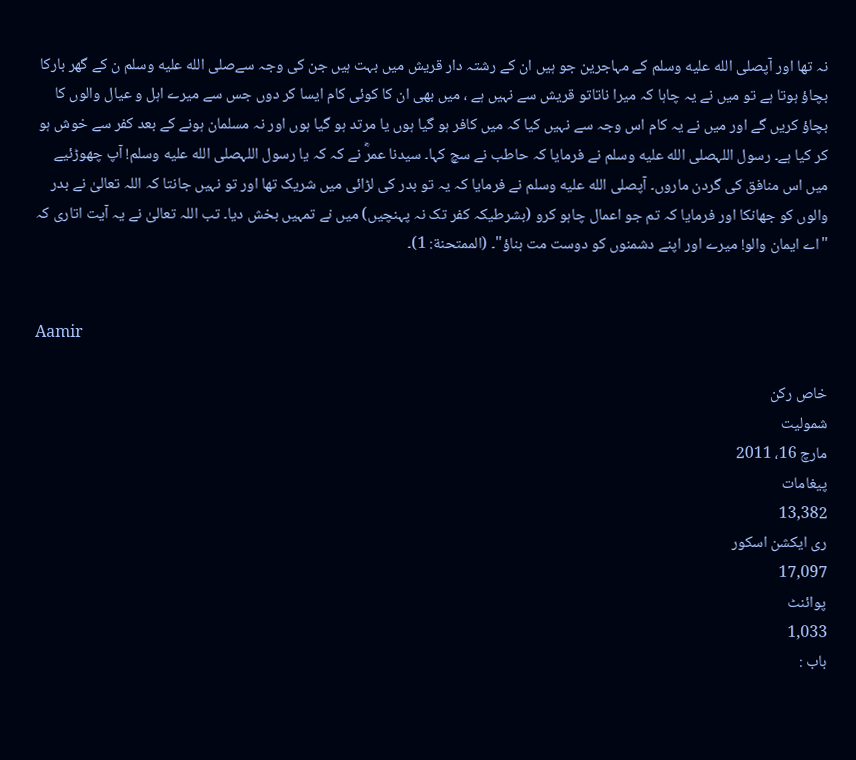نہ تھا اور آپصلى الله عليه وسلم کے مہاجرین جو ہیں ان کے رشتہ دار قریش میں بہت ہیں جن کی وجہ سےصلى الله عليه وسلم ن کے گھر بارکا بچاؤ ہوتا ہے تو میں نے یہ چاہا کہ میرا ناتاتو قریش سے نہیں ہے ، میں بھی ان کا کوئی کام ایسا کر دوں جس سے میرے اہل و عیال والوں کا بچاؤ کریں گے اور میں نے یہ کام اس وجہ سے نہیں کیا کہ میں کافر ہو گیا ہوں یا مرتد ہو گیا ہوں اور نہ مسلمان ہونے کے بعد کفر سے خوش ہو کر کیا ہے۔ رسول اللہصلى الله عليه وسلم نے فرمایا کہ حاطب نے سچ کہا۔ سیدنا عمرؓ نے کہ کہ یا رسول اللہصلى الله عليه وسلم! آپ چھوڑئیے میں اس منافق کی گردن ماروں۔ آپصلى الله عليه وسلم نے فرمایا کہ یہ تو بدر کی لڑائی میں شریک تھا اور تو نہیں جانتا کہ اللہ تعالیٰ نے بدر والوں کو جھانکا اور فرمایا کہ تم جو اعمال چاہو کرو (بشرطیکہ کفر تک نہ پہنچیں) میں نے تمہیں بخش دیا۔ تب اللہ تعالیٰ نے یہ آیت اتاری کہ "اے ایمان والو! میرے اور اپنے دشمنوں کو دوست مت بناؤ"۔ (الممتحنة: 1)۔


Aamir

خاص رکن
شمولیت
مارچ 16، 2011
پیغامات
13,382
ری ایکشن اسکور
17,097
پوائنٹ
1,033
باب :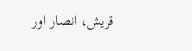قریش، انصار اور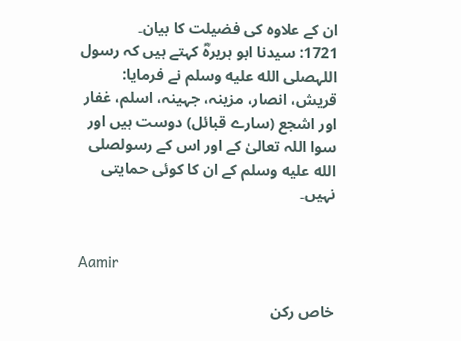ان کے علاوہ کی فضیلت کا بیان۔
1721: سیدنا ابو ہریرہؓ کہتے ہیں کہ رسول اللہصلى الله عليه وسلم نے فرمایا: قریش، انصار، مزینہ، جہینہ، اسلم، غفار اور اشجع (سارے قبائل) دوست ہیں اور سوا اللہ تعالیٰ کے اور اس کے رسولصلى الله عليه وسلم کے ان کا کوئی حمایتی نہیں۔


Aamir

خاص رکن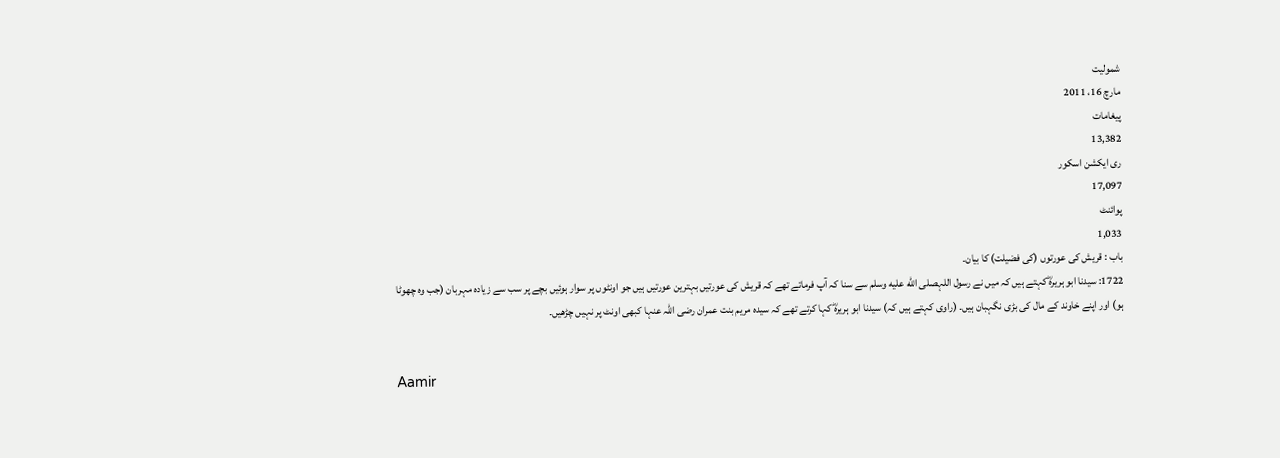شمولیت
مارچ 16، 2011
پیغامات
13,382
ری ایکشن اسکور
17,097
پوائنٹ
1,033
باب : قریش کی عورتوں (کی فضیلت) کا بیان۔
1722: سیدنا ابو ہریرہؓ کہتے ہیں کہ میں نے رسول اللہصلى الله عليه وسلم سے سنا کہ آپ فرماتے تھے کہ قریش کی عورتیں بہترین عورتیں ہیں جو اونٹوں پر سوار ہوئیں بچے پر سب سے زیادہ مہربان (جب وہ چھوٹا ہو) اور اپنے خاوند کے مال کی بڑی نگہبان ہیں۔ (راوی کہتے ہیں کہ) سیدنا ابو ہریرہؓ کہا کرتے تھے کہ سیدہ مریم بنت عمران رضی اللہ عنہا کبھی اونٹ پر نہیں چڑھیں۔


Aamir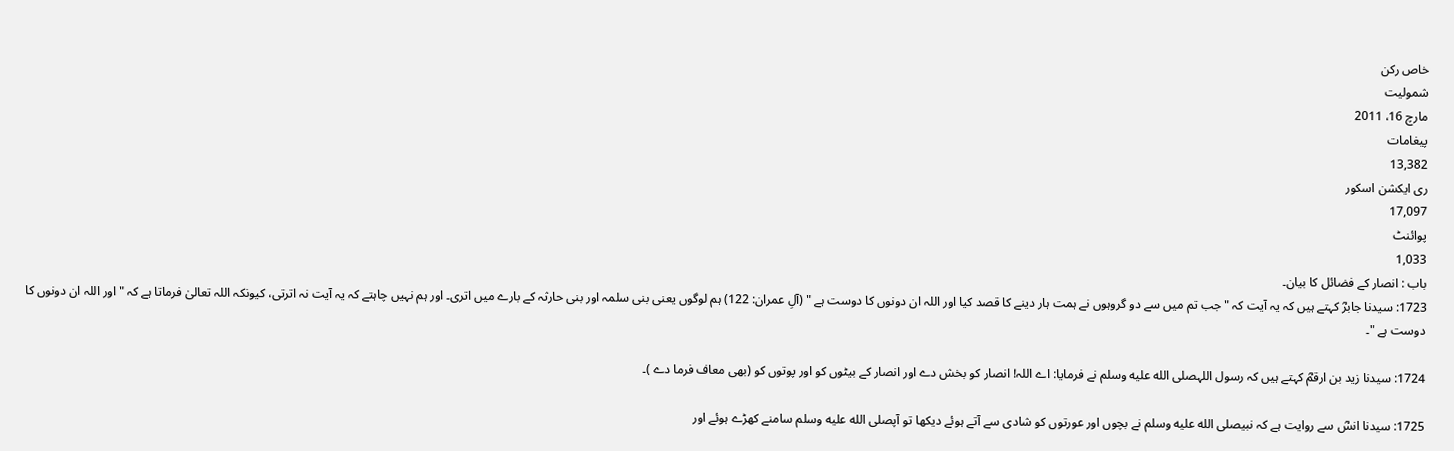خاص رکن
شمولیت
مارچ 16، 2011
پیغامات
13,382
ری ایکشن اسکور
17,097
پوائنٹ
1,033
باب : انصار کے فضائل کا بیان۔
1723: سیدنا جابرؓ کہتے ہیں کہ یہ آیت کہ "جب تم میں سے دو گروہوں نے ہمت ہار دینے کا قصد کیا اور اللہ ان دونوں کا دوست ہے " (آلِ عمران: 122) ہم لوگوں یعنی بنی سلمہ اور بنی حارثہ کے بارے میں اتری۔ اور ہم نہیں چاہتے کہ یہ آیت نہ اترتی، کیونکہ اللہ تعالیٰ فرماتا ہے کہ "اور اللہ ان دونوں کا دوست ہے "۔

1724: سیدنا زید بن ارقمؓ کہتے ہیں کہ رسول اللہصلى الله عليه وسلم نے فرمایا: اے اللہ! انصار کو بخش دے اور انصار کے بیٹوں کو اور پوتوں کو (بھی معاف فرما دے )۔

1725: سیدنا انسؓ سے روایت ہے کہ نبیصلى الله عليه وسلم نے بچوں اور عورتوں کو شادی سے آتے ہوئے دیکھا تو آپصلى الله عليه وسلم سامنے کھڑے ہوئے اور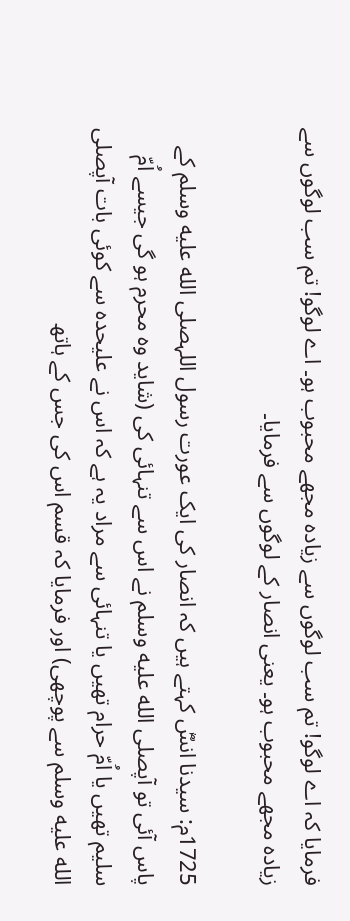فرمایا کہ اے لوگو! تم سب لوگوں سے زیادہ مجھے محبوب ہو۔ اے لوگو! تم سب لوگوں سے زیادہ مجھے محبوب ہو۔ یعنی انصار کے لوگوں سے فرمایا۔

1725م: سیدنا انسؓ کہتے ہیں کہ انصار کی ایک عورت رسول اللہصلى الله عليه وسلم کے پاس آئی تو آپصلى الله عليه وسلم نے اس سے تنہائی کی (شاید وہ محرم ہو گی جیسے اُمّ سلیم تھیں یا اُمّ حرام تھیں یا تنہائی سے مراد یہ ہے کہ اس نے علیحدہ سے کوئی بات آپصلى الله عليه وسلم سے پوچھی) اور فرمایا کہ قسم اس کی جس کے ہاتھ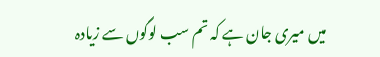میں میری جان ہے کہ تم سب لوگوں سے زیادہ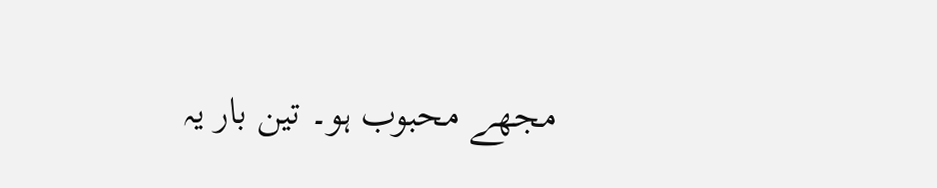مجھے محبوب ہو۔ تین بار یہ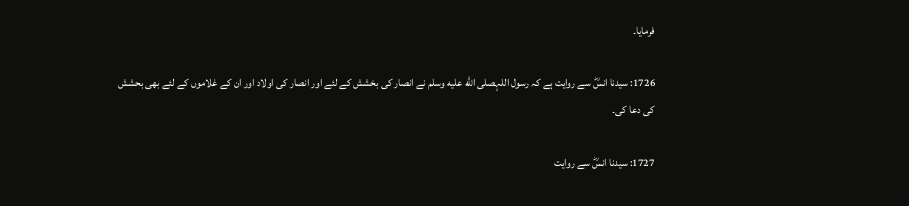فرمایا۔

1726: سیدنا انسؓ سے روایت ہے کہ رسول اللہصلى الله عليه وسلم نے انصار کی بخشش کے لئے اور انصار کی اولاد اور ان کے غلاموں کے لئے بھی بحشش کی دعا کی۔

1727: سیدنا انسؓ سے روایت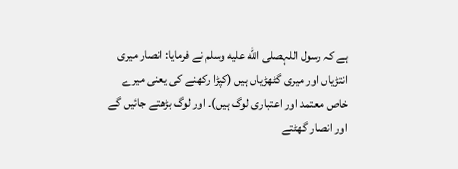ہے کہ رسول اللہصلى الله عليه وسلم نے فرمایا: انصار میری انتڑیاں اور میری گٹھڑیاں ہیں (کپڑا رکھنے کی یعنی میرے خاص معتمد اور اعتباری لوگ ہیں)۔ اور لوگ بڑھتے جائیں گے اور انصار گھٹتے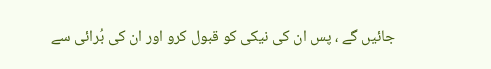جائیں گے ، پس ان کی نیکی کو قبول کرو اور ان کی بُرائی سے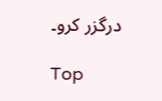درگزر کرو۔

Top